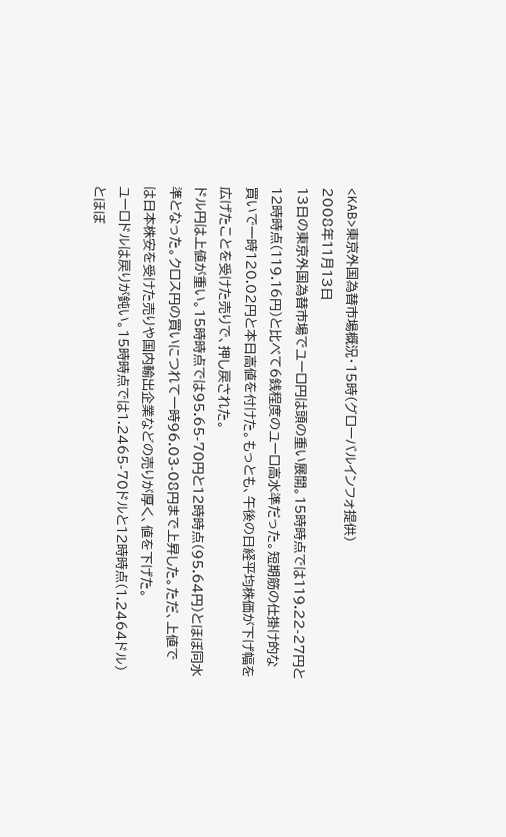<KAB>東京外国為替市場概況・15時(グローバルインフォ提供)
2008年11月13日
13日の東京外国為替市場でユーロ円は頭の重い展開。15時時点では119.22-27円と
12時時点(119.16円)と比べて6銭程度のユーロ高水準だった。短期筋の仕掛け的な
買いで一時120.02円と本日高値を付けた。もっとも、午後の日経平均株価が下げ幅を
広げたことを受けた売りで、押し戻された。
ドル円は上値が重い。15時時点では95.65-70円と12時時点(95.64円)とほぼ同水
準となった。クロス円の買いにつれて一時96.03-08円まで上昇した。ただ、上値で
は日本株安を受けた売りや国内輸出企業などの売りが厚く、値を下げた。
ユーロドルは戻りが鈍い。15時時点では1.2465-70ドルと12時時点(1.2464ドル)
とほぼ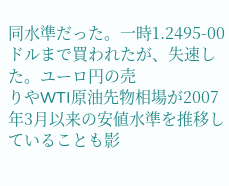同水準だった。一時1.2495-00ドルまで買われたが、失速した。ユーロ円の売
りやWTI原油先物相場が2007年3月以来の安値水準を推移していることも影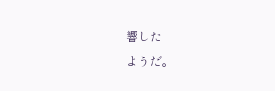響した
ようだ。